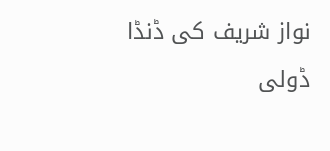نواز شریف کی ڈنڈا ڈولی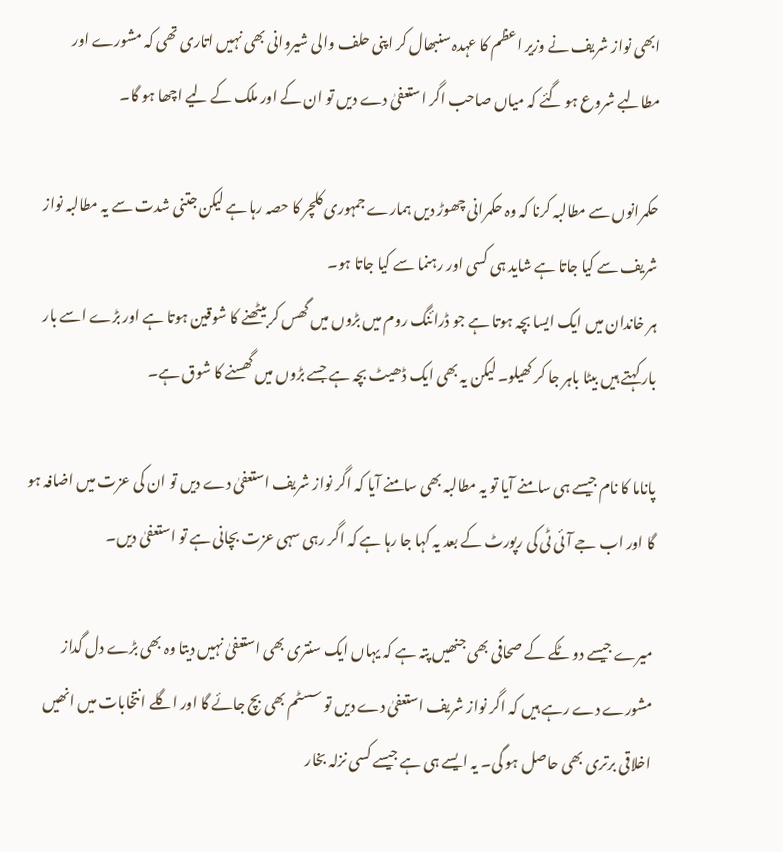ابھی نواز شریف نے وزیر اعظم کا عہدہ سنبھال کر اپنی حلف والی شیروانی بھی نہیں اتاری تھی کہ مشورے اور مطالبے شروع ہو گئے کہ میاں صاحب اگر استعفیٰ دے دیں تو ان کے اور ملک کے لیے اچھا ہو گا۔

حکمرانوں سے مطالبہ کرنا کہ وہ حکمرانی چھوڑ دیں ہمارے جمہوری کلچر کا حصہ رہا ہے لیکن جتنی شدت سے یہ مطالبہ نواز شریف سے کیا جاتا ہے شاید ہی کسی اور رہنما سے کیا جاتا ہو۔
ہر خاندان میں ایک ایسا بچہ ہوتا ہے جو ڈرائنگ روم میں بڑوں میں گھس کر بیٹھنے کا شوقین ہوتا ہے اور بڑے اسے بار بار کہتے ہیں بیٹا باہر جا کر کھیلو۔ لیکن یہ بھی ایک ڈھیٹ بچہ ہے جسے بڑوں میں گھسنے کا شوق ہے۔

پاناما کا نام جیسے ہی سامنے آیا تو یہ مطالبہ بھی سامنے آیا کہ اگر نواز شریف استعفیٰ دے دیں تو ان کی عزت میں اضافہ ہو گا اور اب جے آئی ٹی کی رپورٹ کے بعد یہ کہا جا رہا ہے کہ اگر رہی سہی عزت بچانی ہے تو استعفیٰ دیں۔

میرے جیسے دو ٹکے کے صحافی بھی جنھیں پتہ ہے کہ یہاں ایک سنتری بھی استعفیٰ نہیں دیتا وہ بھی بڑے دل گداز مشورے دے رہے ہیں کہ اگر نواز شریف استعفیٰ دے دیں تو سسٹم بھی بچ جائے گا اور اگلے انتخابات میں انھیں اخلاقی برتری بھی حاصل ہو گی۔ یہ ایسے ہی ہے جیسے کسی نزلہ بخار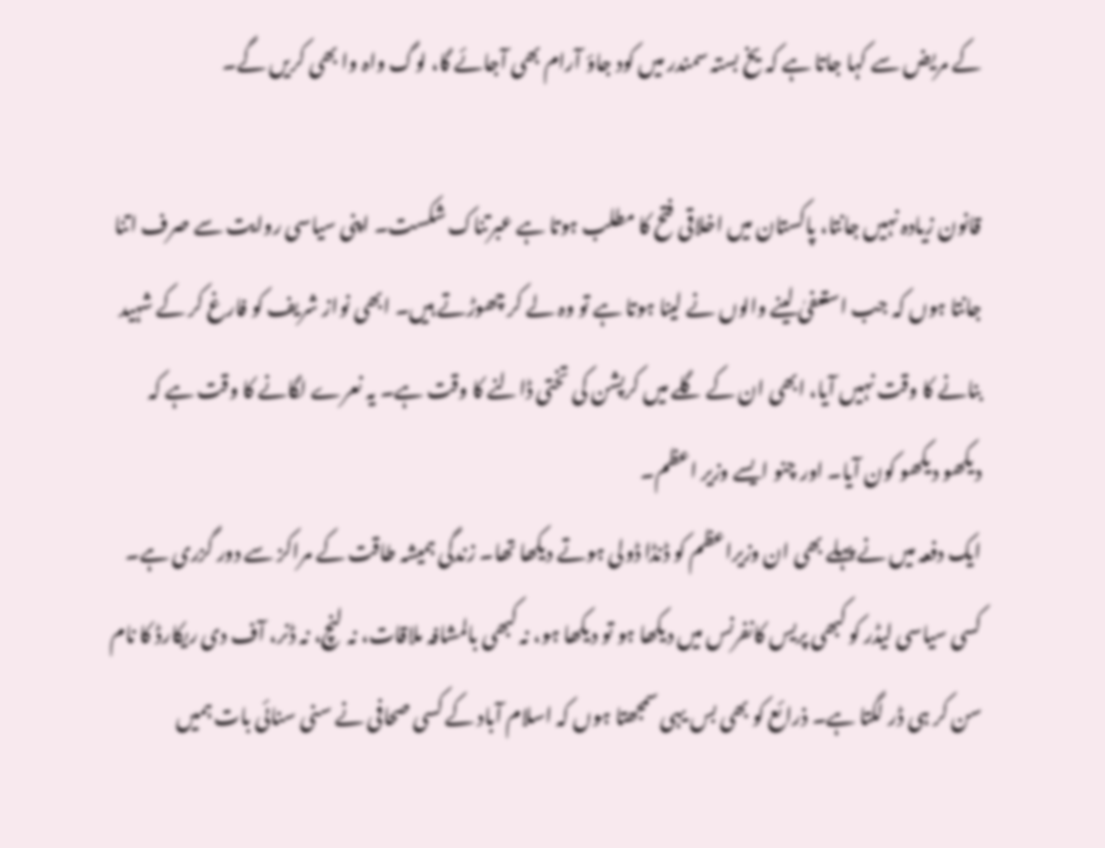کے مریض سے کہا جاتا ہے کہ یخ بستہ سمندر میں کود جاؤ آرام بھی آجائے گا، لوگ واہ وا بھی کریں گے۔

قانون زیادہ نہیں جانتا، پاکستان میں اخلاقی فتح کا مطلب ہوتا ہے عبرتناک شکست۔ اپنی سیاسی روایت سے صرف اتنا جانتا ہوں کہ جب استعفیٰ لینے والوں نے لینا ہوتا ہے تو وہ لے کر چھوڑتے ہیں۔ ابھی نواز شریف کو فارغ کر کے شہید بنانے کا وقت نہیں آیا، ابھی ان کے گلے میں کرپشن کی تختی ڈالنے کا وقت ہے۔ یہ نعرے لگانے کا وقت ہے کہ دیکھو دیکھو کون آیا۔ اور چنو ایسے وزیر اعظم۔
ایک دفعہ میں نے پہلے بھی ان وزیراعظم کو ڈنڈا ڈولی ہوتے دیکھا تھا۔ زندگی ہمیشہ طاقت کے مراکز سے دور گزری ہے۔ کسی سیاسی لیڈر کو کبھی پریس کانفرنس میں دیکھا ہو تو دیکھا ہو، نہ کبھی بالمشافہ ملاقات، نہ لنچ، نہ ڈنر، آف دی ریکارڈ کا نام سن کر ہی ڈر لگتا ہے۔ ذرائع کو بھی بس یہی سمجھتا ہوں کہ اسلام آباد کے کسی صحافی نے سنی سنائی بات ہمیں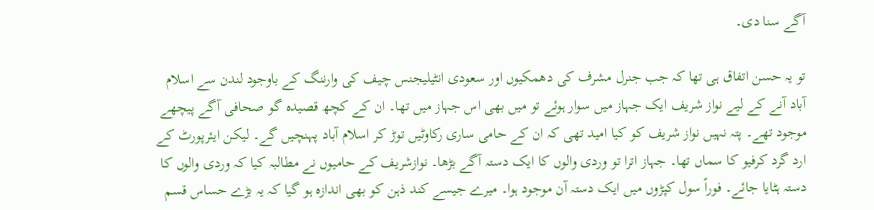آگے سنا دی۔

تو یہ حسن اتفاق ہی تھا کہ جب جنرل مشرف کی دھمکیوں اور سعودی انٹیلیجنس چیف کی وارننگ کے باوجود لندن سے اسلام آباد آنے کے لیے نواز شریف ایک جہاز میں سوار ہوئے تو میں بھی اس جہاز میں تھا۔ ان کے کچھ قصیدہ گو صحافی آگے پیچھے موجود تھے۔ پتہ نہیں نواز شریف کو کیا امید تھی کہ ان کے حامی ساری رکاوٹیں توڑ کر اسلام آباد پہنچیں گے۔ لیکن ایئرپورٹ کے ارد گرد کرفیو کا سماں تھا۔ جہاز اترا تو وردی والوں کا ایک دستہ آگے بڑھا۔ نوازشریف کے حامیوں نے مطالبہ کیا کہ وردی والوں کا دستہ ہٹایا جائے۔ فوراً سول کپڑوں میں ایک دستہ آن موجود ہوا۔ میرے جیسے کند ذہن کو بھی اندازہ ہو گیا کہ یہ بڑے حساس قسم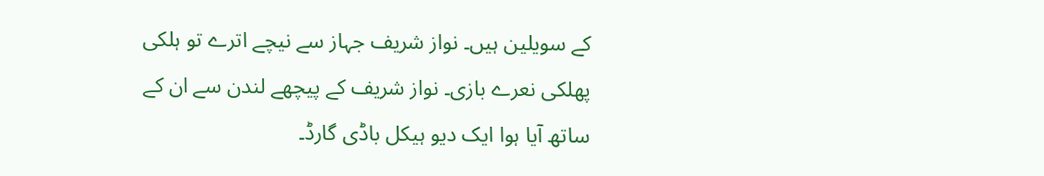کے سویلین ہیں۔ نواز شریف جہاز سے نیچے اترے تو ہلکی پھلکی نعرے بازی۔ نواز شریف کے پیچھے لندن سے ان کے ساتھ آیا ہوا ایک دیو ہیکل باڈی گارڈ۔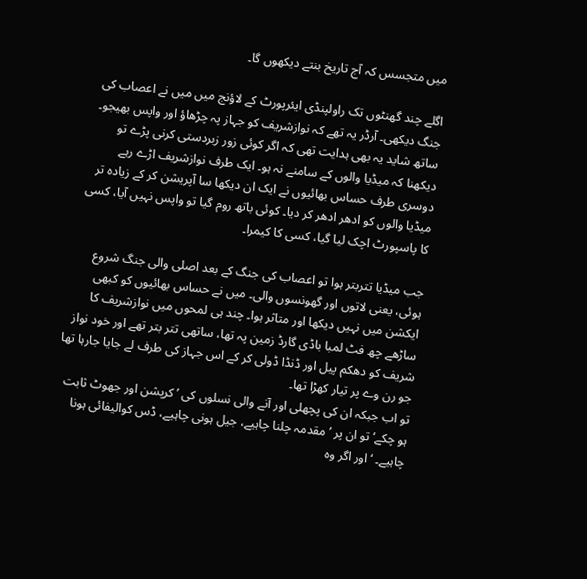میں متجسس کہ آج تاریخ بنتے دیکھوں گا۔

اگلے چند گھنٹوں تک راولپنڈی ایئرپورٹ کے لاؤنج میں میں نے اعصاب کی جنگ دیکھی۔ آرڈر یہ تھے کہ نوازشریف کو جہاز پہ چڑھاؤ اور واپس بھیجو۔ ساتھ شاید یہ بھی ہدایت تھی کہ اگر کوئی زور زبردستی کرنی پڑے تو دیکھنا کہ میڈیا والوں کے سامنے نہ ہو۔ ایک طرف نوازشریف اڑے رہے دوسری طرف حساس بھائیوں نے ایک ان دیکھا سا آپریشن کر کے زیادہ تر میڈیا والوں کو ادھر ادھر کر دیا۔ کوئی باتھ روم گیا تو واپس نہیں آیا، کسی کا پاسپورٹ اچک لیا گیا، کسی کا کیمرا۔

جب میڈیا تتربتر ہوا تو اعصاب کی جنگ کے بعد اصلی والی جنگ شروع ہوئی، یعنی لاتوں اور گھونسوں والی۔ میں نے حساس بھائیوں کو کبھی ایکشن میں نہیں دیکھا اور متاثر ہوا۔ چند ہی لمحوں میں نوازشریف کا ساڑھے چھ فٹ لمبا باڈی گارڈ زمین پہ تھا، ساتھی تتر بتر تھے اور خود نواز شریف کو دھکم پیل اور ڈنڈا ڈولی کر کے اس جہاز کی طرف لے جایا جارہا تھا جو رن وے پر تیار کھڑا تھا۔
تو اب جبکہ ان کی پچھلی اور آنے والی نسلوں کی ’کرپشن اور جھوٹ ثابت ہو چکے‘ تو ان پر ’مقدمہ چلنا چاہیے، جیل ہونی چاہیے، ڈس کوالیفائی ہونا چاہیے۔ ‘ اور اگر وہ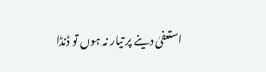استعفیٰ دینے پر تیار نہ ہوں تو ڈنڈا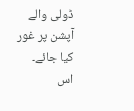ڈولی والے آپشن پر غور کیا جائے۔ اس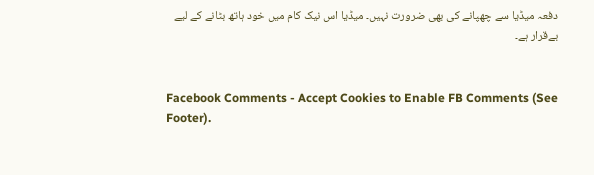دفعہ میڈیا سے چھپانے کی بھی ضرورت نہیں۔ میڈیا اس نیک کام میں خود ہاتھ بٹانے کے لیے بےقرار ہے۔


Facebook Comments - Accept Cookies to Enable FB Comments (See Footer).